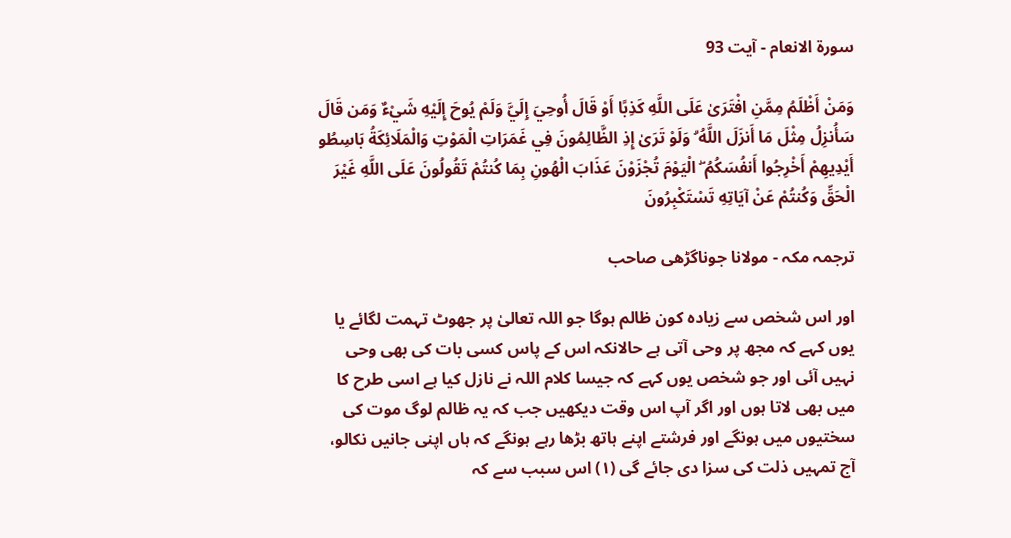سورة الانعام - آیت 93

وَمَنْ أَظْلَمُ مِمَّنِ افْتَرَىٰ عَلَى اللَّهِ كَذِبًا أَوْ قَالَ أُوحِيَ إِلَيَّ وَلَمْ يُوحَ إِلَيْهِ شَيْءٌ وَمَن قَالَ سَأُنزِلُ مِثْلَ مَا أَنزَلَ اللَّهُ ۗ وَلَوْ تَرَىٰ إِذِ الظَّالِمُونَ فِي غَمَرَاتِ الْمَوْتِ وَالْمَلَائِكَةُ بَاسِطُو أَيْدِيهِمْ أَخْرِجُوا أَنفُسَكُمُ ۖ الْيَوْمَ تُجْزَوْنَ عَذَابَ الْهُونِ بِمَا كُنتُمْ تَقُولُونَ عَلَى اللَّهِ غَيْرَ الْحَقِّ وَكُنتُمْ عَنْ آيَاتِهِ تَسْتَكْبِرُونَ

ترجمہ مکہ - مولانا جوناگڑھی صاحب

اور اس شخص سے زیادہ کون ظالم ہوگا جو اللہ تعالیٰ پر جھوٹ تہمت لگائے یا یوں کہے کہ مجھ پر وحی آتی ہے حالانکہ اس کے پاس کسی بات کی بھی وحی نہیں آئی اور جو شخص یوں کہے کہ جیسا کلام اللہ نے نازل کیا ہے اسی طرح کا میں بھی لاتا ہوں اور اگر آپ اس وقت دیکھیں جب کہ یہ ظالم لوگ موت کی سختیوں میں ہونگے اور فرشتے اپنے ہاتھ بڑھا رہے ہونگے کہ ہاں اپنی جانیں نکالو، آج تمہیں ذلت کی سزا دی جائے گی (١) اس سبب سے کہ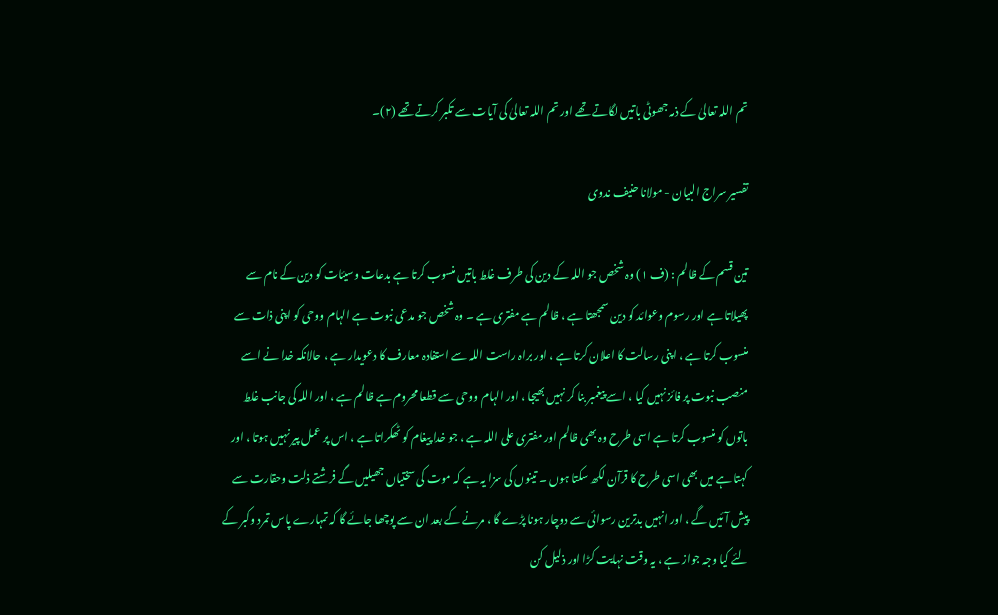تم اللہ تعالیٰ کے ذمہ جھوٹی باتیں لگاتے تھے اور تم اللہ تعالیٰ کی آیات سے تکبر کرتے تھے (٢)۔

تفسیر سراج البیان - مولانا حنیف ندوی

تین قسم کے ظالم : (ف ١) وہ شخص جو اللہ کے دین کی طرف غلط باتیں منسوب کرتا ہے بدعات وسیئات کو دین کے نام سے پھیلاتا ہے اور رسوم وعوائد کو دین سمجھتا ہے ، ظالم ہے مفتری ہے ۔ وہ شخص جو مدعی نبوت ہے الہام ووحی کو اپنی ذات سے منسوب کرتا ہے ، اپنی رسالت کا اعلان کرتا ہے ، اور براہ راست اللہ سے استفادہ معارف کا دعویدار ہے ، حالانکہ خدا نے اسے منصب نبوت پر فائز نہیں کیا ، اسے پیغمبر بنا کر نہیں بھیجا ، اور الہام ووحی سے قطعا محروم ہے ظالم ہے ، اور اللہ کی جانب غلط باتوں کو منسوب کرتا ہے اسی طرح وہ بھی ظالم اور مفتری علی اللہ ہے ، جو خدا پیغام کو ٹھکراتا ہے ، اس پر عمل پیر نہیں ہوتا ، اور کہتا ہے میں بھی اسی طرح کا قرآن لکھ سکتا ہوں ۔ تینوں کی سزا یہ ہے کہ موت کی سختیاں جھیلیں گے فرشتے ذلت وحقارت سے پیش آئیں گے ، اور انہیں بدترین رسوائی سے دوچار ہونا پڑے گا ، مرنے کے بعد ان سے پوچھا جائے گا کہ تمہارے پاس تمرد وکبر کے لئے کیا وجہ جواز ہے ، یہ وقت نہایت کڑا اور ذلیل کن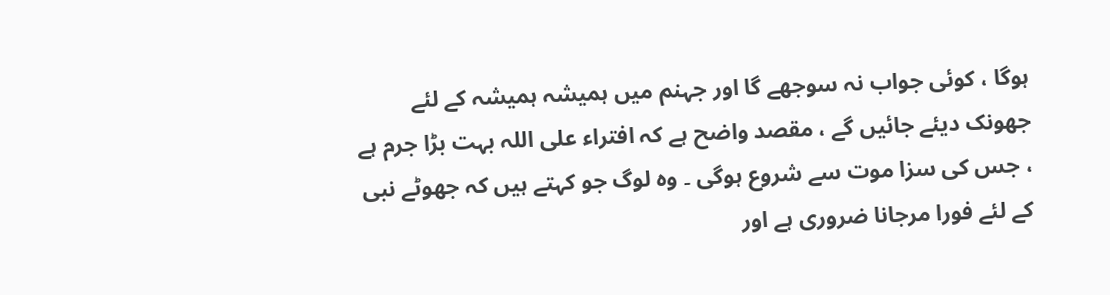ہوگا ، کوئی جواب نہ سوجھے گا اور جہنم میں ہمیشہ ہمیشہ کے لئے جھونک دیئے جائیں گے ، مقصد واضح ہے کہ افتراء علی اللہ بہت بڑا جرم ہے ، جس کی سزا موت سے شروع ہوگی ۔ وہ لوگ جو کہتے ہیں کہ جھوٹے نبی کے لئے فورا مرجانا ضروری ہے اور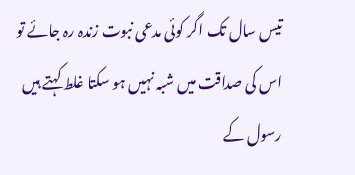تیس سال تک اگر کوئی مدعی نبوت زندہ رہ جائے تو اس کی صداقت میں شبہ نہیں ہو سکتا غلط کہتے ہیں رسول کے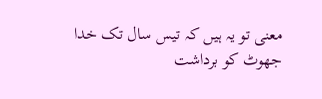معنی تو یہ ہیں کہ تیس سال تک خدا جھوٹ کو برداشت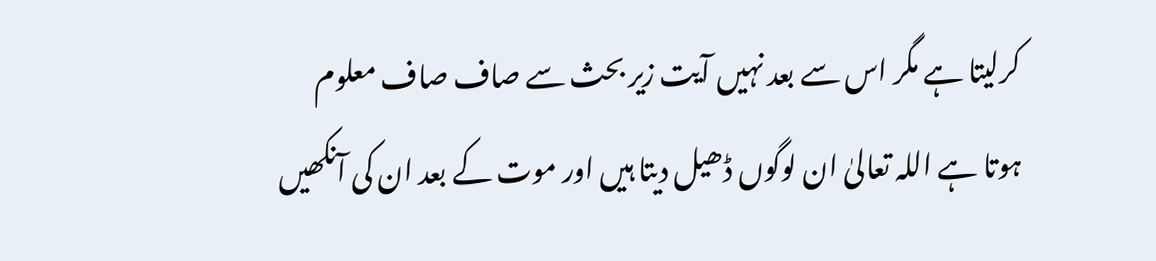کرلیتا ہے مگر اس سے بعد نہیں آیت زیر بحث سے صاف صاف معلوم ہوتا ہے اللہ تعالیٰ ان لوگوں ڈھیل دیتا ہیں اور موت کے بعد ان کی آنکھیں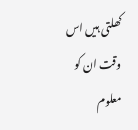کھلتی ہیں اس وقت ان کو معلوم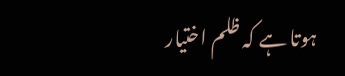ہوتا ہے کہ ظلم اختیار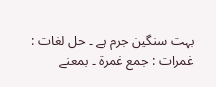بہت سنگین جرم ہے ۔ حل لغات : غمرات : جمع غمرۃ ۔ بمعنے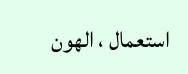استعمال ، الھون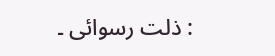: ذلت رسوائی ۔